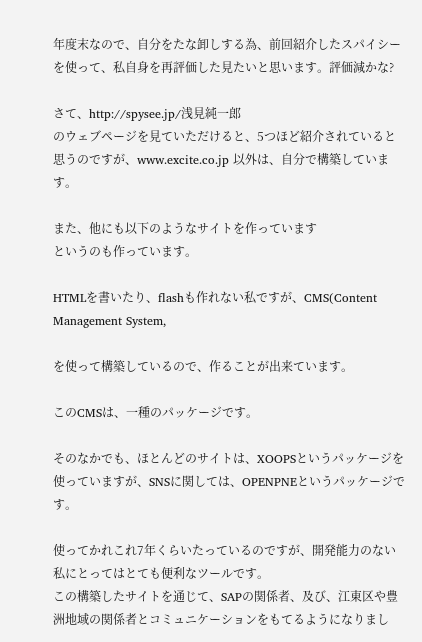年度末なので、自分をたな卸しする為、前回紹介したスパイシーを使って、私自身を再評価した見たいと思います。評価減かな?

さて、http://spysee.jp/浅見純一郎
のウェブページを見ていただけると、5つほど紹介されていると思うのですが、www.excite.co.jp 以外は、自分で構築しています。

また、他にも以下のようなサイトを作っています
というのも作っています。

HTMLを書いたり、flashも作れない私ですが、CMS(Content Management System,

を使って構築しているので、作ることが出来ています。

このCMSは、一種のパッケージです。

そのなかでも、ほとんどのサイトは、XOOPSというパッケージを使っていますが、SNSに関しては、OPENPNEというパッケージです。

使ってかれこれ7年くらいたっているのですが、開発能力のない私にとってはとても便利なツールです。
この構築したサイトを通じて、SAPの関係者、及び、江東区や豊洲地域の関係者とコミュニケーションをもてるようになりまし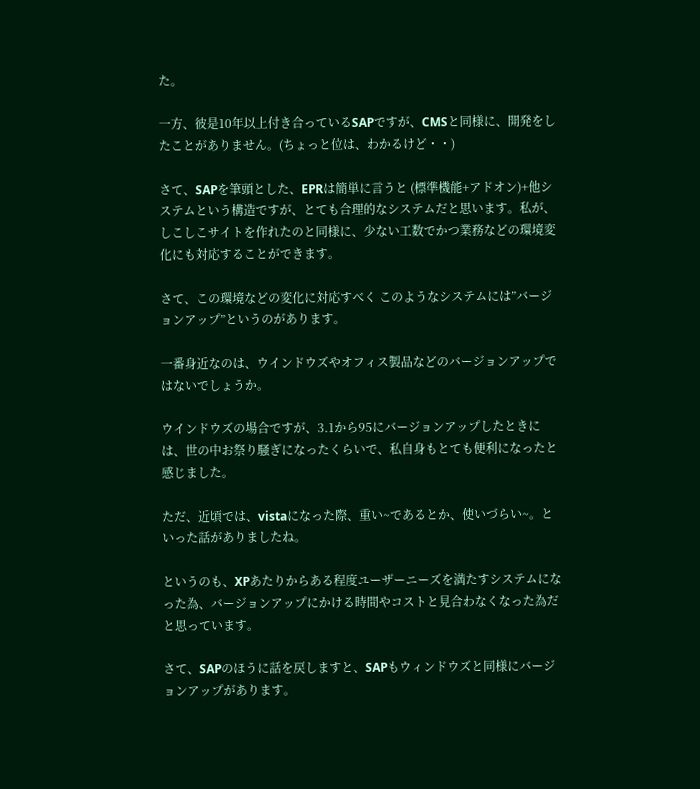た。

一方、彼是10年以上付き合っているSAPですが、CMSと同様に、開発をしたことがありません。(ちょっと位は、わかるけど・・)

さて、SAPを筆頭とした、EPRは簡単に言うと (標準機能+アドオン)+他システムという構造ですが、とても合理的なシステムだと思います。私が、しこしこサイトを作れたのと同様に、少ない工数でかつ業務などの環境変化にも対応することができます。

さて、この環境などの変化に対応すべく このようなシステムには”バージョンアップ”というのがあります。

一番身近なのは、ウインドウズやオフィス製品などのバージョンアップではないでしょうか。

ウインドウズの場合ですが、3.1から95にバージョンアップしたときには、世の中お祭り騒ぎになったくらいで、私自身もとても便利になったと感じました。

ただ、近頃では、vistaになった際、重い~であるとか、使いづらい~。といった話がありましたね。

というのも、XPあたりからある程度ユーザーニーズを満たすシステムになった為、バージョンアップにかける時間やコストと見合わなくなった為だと思っています。

さて、SAPのほうに話を戻しますと、SAPもウィンドウズと同様にバージョンアップがあります。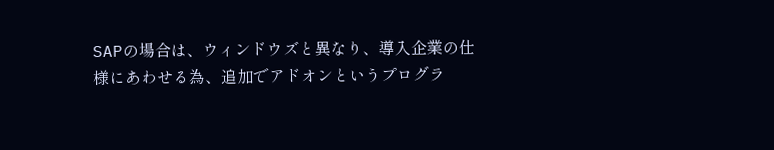SAPの場合は、ウィンドウズと異なり、導入企業の仕様にあわせる為、追加でアドオンというプログラ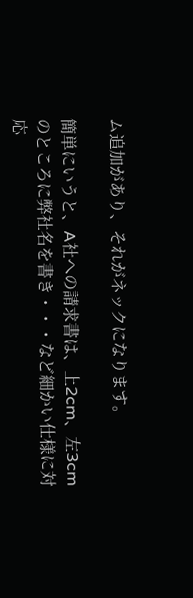ム追加があり、それがネックになります。

簡単にいうと、A社への請求書は、上2cm、左3cmのところに弊社名を書き・・・など細かい仕様に対応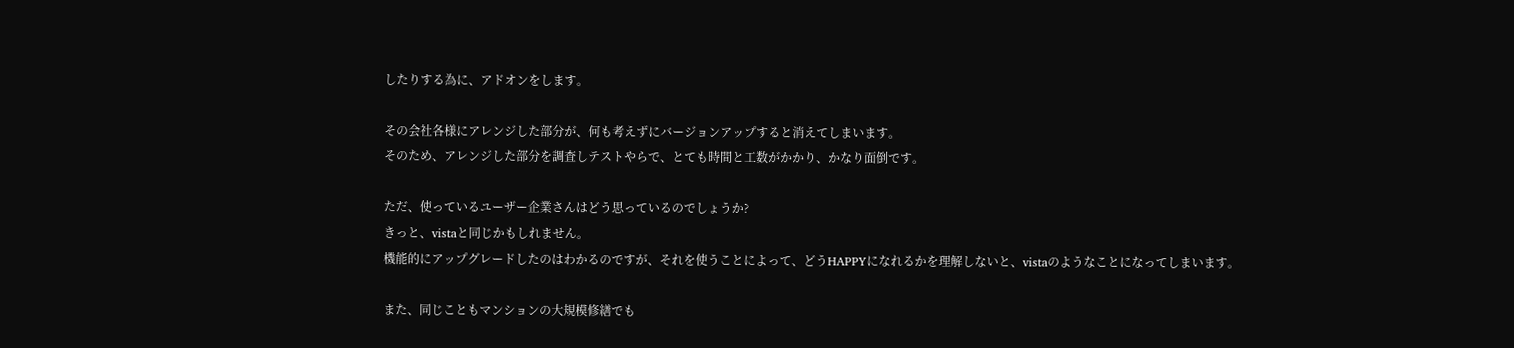したりする為に、アドオンをします。

その会社各様にアレンジした部分が、何も考えずにバージョンアップすると消えてしまいます。
そのため、アレンジした部分を調査しテストやらで、とても時間と工数がかかり、かなり面倒です。

ただ、使っているユーザー企業さんはどう思っているのでしょうか?
きっと、vistaと同じかもしれません。
機能的にアップグレードしたのはわかるのですが、それを使うことによって、どうHAPPYになれるかを理解しないと、vistaのようなことになってしまいます。

また、同じこともマンションの大規模修繕でも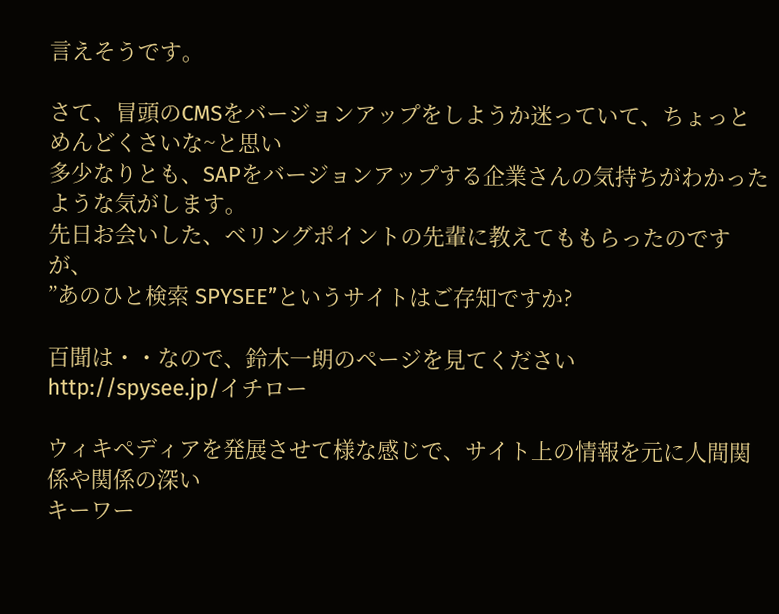言えそうです。

さて、冒頭のCMSをバージョンアップをしようか迷っていて、ちょっとめんどくさいな~と思い
多少なりとも、SAPをバージョンアップする企業さんの気持ちがわかったような気がします。
先日お会いした、ベリングポイントの先輩に教えてももらったのですが、
”あのひと検索 SPYSEE”というサイトはご存知ですか?

百聞は・・なので、鈴木一朗のページを見てください
http://spysee.jp/イチロー

ウィキペディアを発展させて様な感じで、サイト上の情報を元に人間関係や関係の深い
キーワー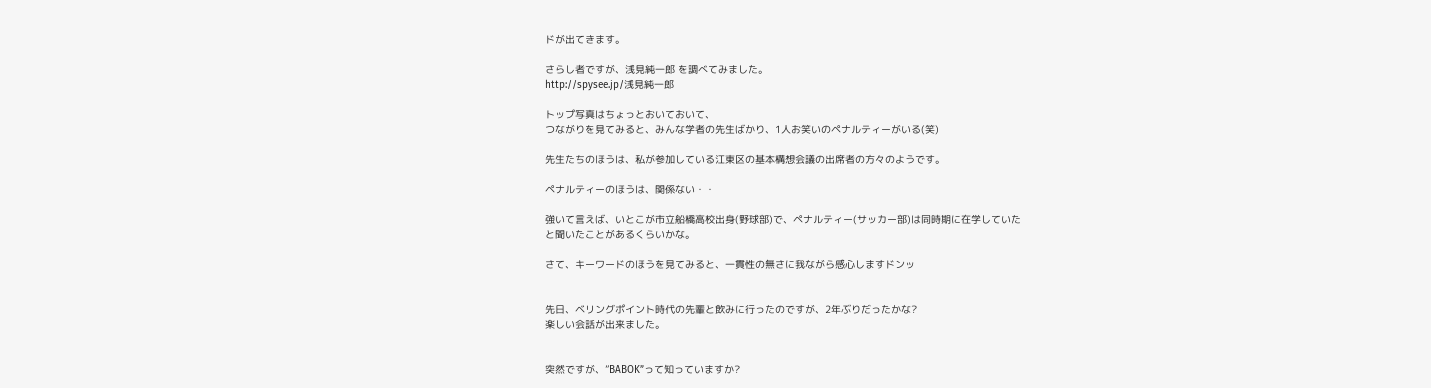ドが出てきます。

さらし者ですが、浅見純一郎 を調べてみました。
http://spysee.jp/浅見純一郎

トップ写真はちょっとおいておいて、
つながりを見てみると、みんな学者の先生ばかり、1人お笑いのペナルティーがいる(笑)

先生たちのほうは、私が参加している江東区の基本構想会議の出席者の方々のようです。

ペナルティーのほうは、関係ない・・

強いて言えば、いとこが市立船橋高校出身(野球部)で、ペナルティー(サッカー部)は同時期に在学していた
と聞いたことがあるくらいかな。

さて、キーワードのほうを見てみると、一貫性の無さに我ながら感心しますドンッ


先日、ベリングポイント時代の先輩と飲みに行ったのですが、2年ぶりだったかな?
楽しい会話が出来ました。


突然ですが、”BABOK”って知っていますか?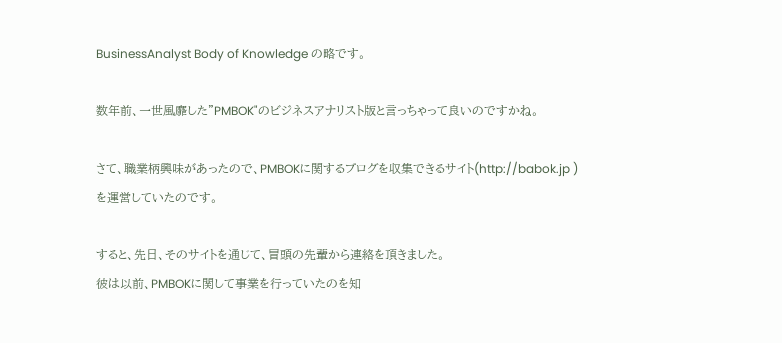BusinessAnalyst Body of Knowledge の略です。

数年前、一世風靡した”PMBOK"のビジネスアナリスト版と言っちゃって良いのですかね。

さて、職業柄興味があったので、PMBOKに関するブログを収集できるサイト(http://babok.jp )
を運営していたのです。

すると、先日、そのサイトを通じて、冒頭の先輩から連絡を頂きました。
彼は以前、PMBOKに関して事業を行っていたのを知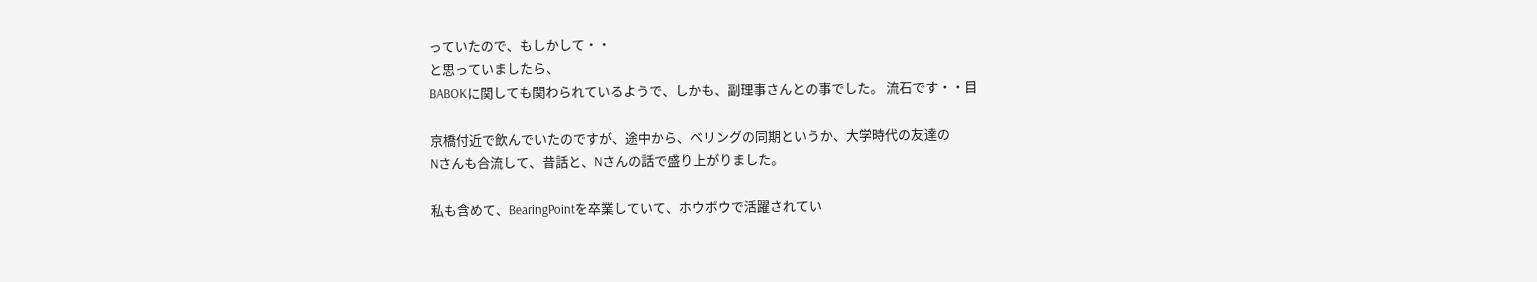っていたので、もしかして・・
と思っていましたら、
BABOKに関しても関わられているようで、しかも、副理事さんとの事でした。 流石です・・目

京橋付近で飲んでいたのですが、途中から、ベリングの同期というか、大学時代の友達の
Nさんも合流して、昔話と、Nさんの話で盛り上がりました。

私も含めて、BearingPointを卒業していて、ホウボウで活躍されてい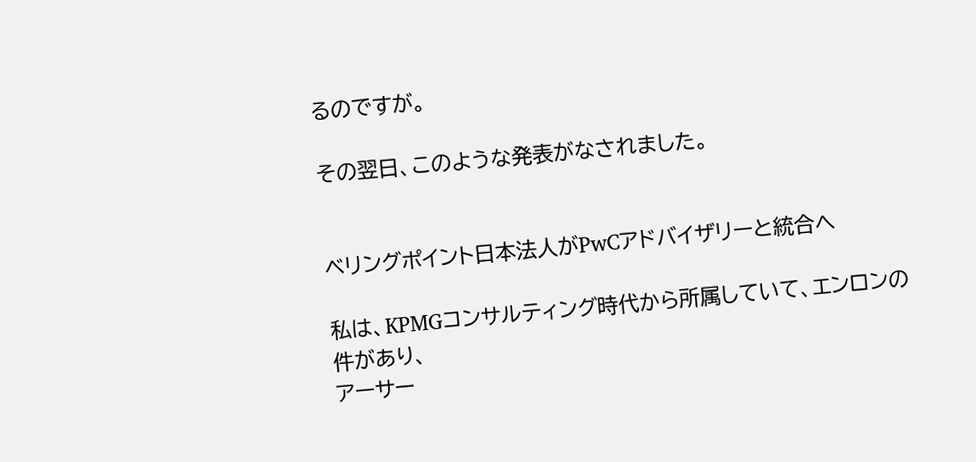るのですが。

その翌日、このような発表がなされました。


ベリングポイント日本法人がPwCアドバイザリーと統合へ

私は、KPMGコンサルティング時代から所属していて、エンロンの件があり、
アーサー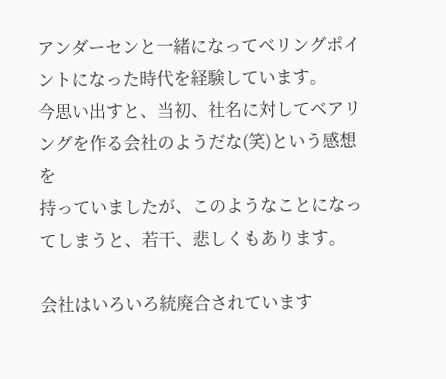アンダーセンと一緒になってベリングポイントになった時代を経験しています。
今思い出すと、当初、社名に対してベアリングを作る会社のようだな(笑)という感想を
持っていましたが、このようなことになってしまうと、若干、悲しくもあります。

会社はいろいろ統廃合されています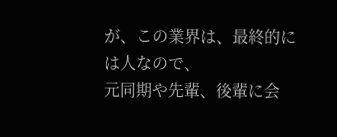が、この業界は、最終的には人なので、
元同期や先輩、後輩に会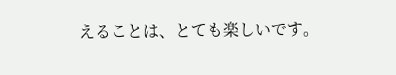えることは、とても楽しいです。